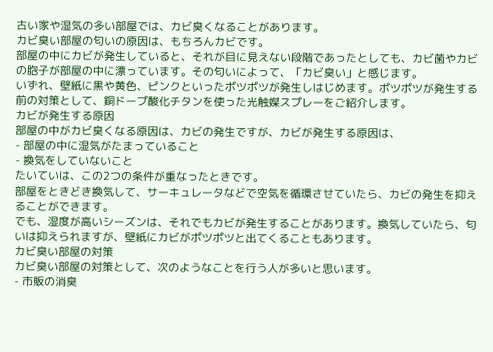古い家や湿気の多い部屋では、カビ臭くなることがあります。
カビ臭い部屋の匂いの原因は、もちろんカビです。
部屋の中にカビが発生していると、それが目に見えない段階であったとしても、カビ菌やカビの胞子が部屋の中に漂っています。その匂いによって、「カビ臭い」と感じます。
いずれ、壁紙に黒や黄色、ピンクといったポツポツが発生しはじめます。ポツポツが発生する前の対策として、銅ドープ酸化チタンを使った光触媒スプレーをご紹介します。
カビが発生する原因
部屋の中がカビ臭くなる原因は、カビの発生ですが、カビが発生する原因は、
- 部屋の中に湿気がたまっていること
- 換気をしていないこと
たいていは、この2つの条件が重なったときです。
部屋をときどき換気して、サーキュレータなどで空気を循環させていたら、カビの発生を抑えることができます。
でも、湿度が高いシーズンは、それでもカビが発生することがあります。換気していたら、匂いは抑えられますが、壁紙にカビがポツポツと出てくることもあります。
カビ臭い部屋の対策
カビ臭い部屋の対策として、次のようなことを行う人が多いと思います。
- 市販の消臭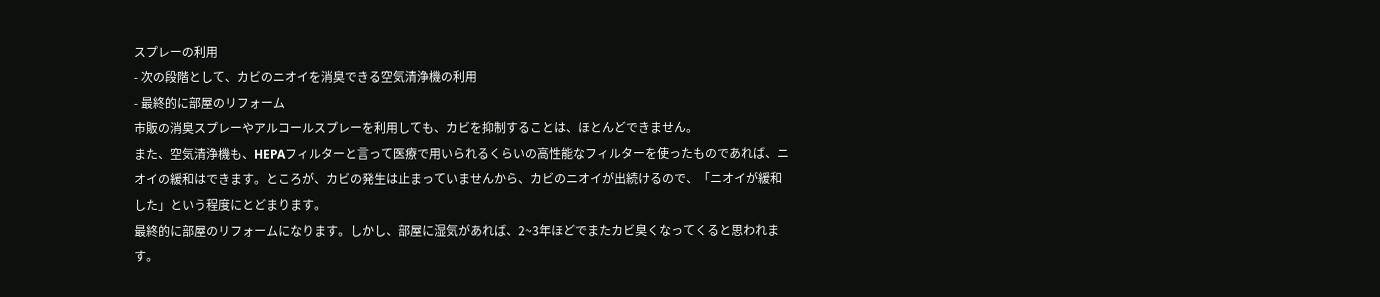スプレーの利用
- 次の段階として、カビのニオイを消臭できる空気清浄機の利用
- 最終的に部屋のリフォーム
市販の消臭スプレーやアルコールスプレーを利用しても、カビを抑制することは、ほとんどできません。
また、空気清浄機も、HEPAフィルターと言って医療で用いられるくらいの高性能なフィルターを使ったものであれば、ニオイの緩和はできます。ところが、カビの発生は止まっていませんから、カビのニオイが出続けるので、「ニオイが緩和した」という程度にとどまります。
最終的に部屋のリフォームになります。しかし、部屋に湿気があれば、2~3年ほどでまたカビ臭くなってくると思われます。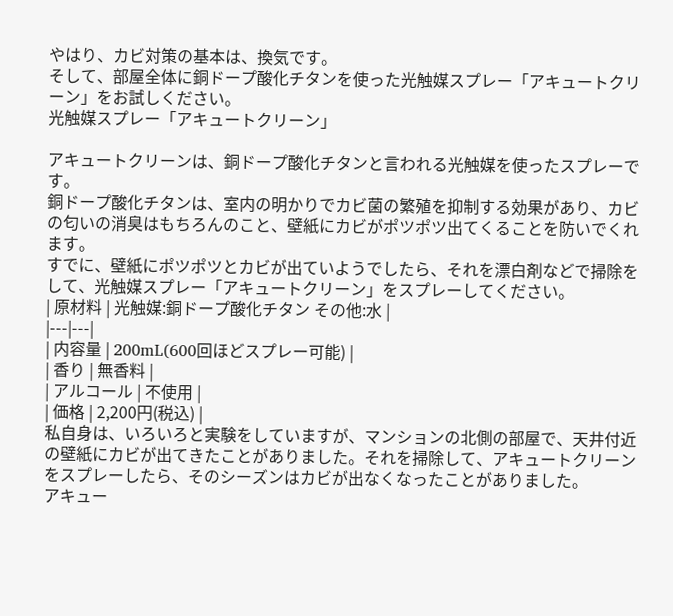やはり、カビ対策の基本は、換気です。
そして、部屋全体に銅ドープ酸化チタンを使った光触媒スプレー「アキュートクリーン」をお試しください。
光触媒スプレー「アキュートクリーン」

アキュートクリーンは、銅ドープ酸化チタンと言われる光触媒を使ったスプレーです。
銅ドープ酸化チタンは、室内の明かりでカビ菌の繁殖を抑制する効果があり、カビの匂いの消臭はもちろんのこと、壁紙にカビがポツポツ出てくることを防いでくれます。
すでに、壁紙にポツポツとカビが出ていようでしたら、それを漂白剤などで掃除をして、光触媒スプレー「アキュートクリーン」をスプレーしてください。
| 原材料 | 光触媒:銅ドープ酸化チタン その他:水 |
|---|---|
| 内容量 | 200mL(600回ほどスプレー可能) |
| 香り | 無香料 |
| アルコール | 不使用 |
| 価格 | 2,200円(税込) |
私自身は、いろいろと実験をしていますが、マンションの北側の部屋で、天井付近の壁紙にカビが出てきたことがありました。それを掃除して、アキュートクリーンをスプレーしたら、そのシーズンはカビが出なくなったことがありました。
アキュー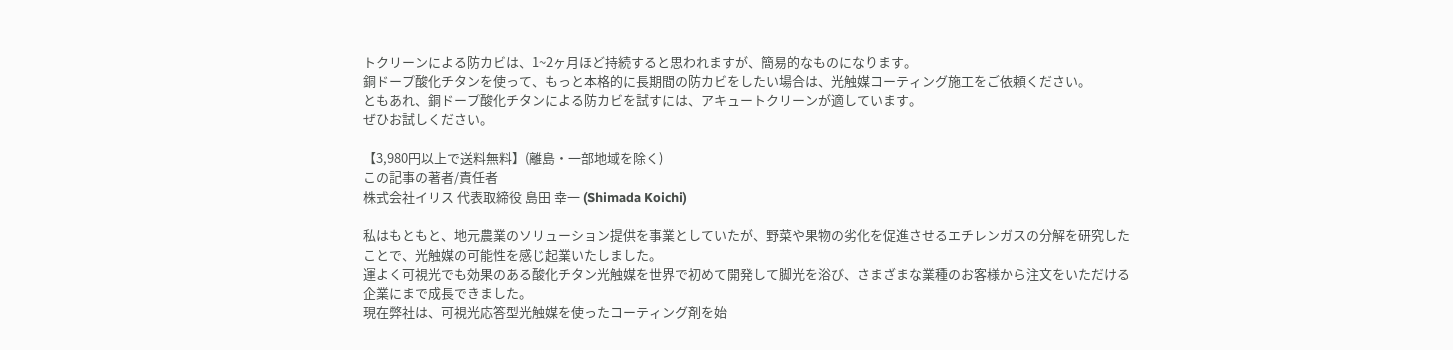トクリーンによる防カビは、1~2ヶ月ほど持続すると思われますが、簡易的なものになります。
銅ドープ酸化チタンを使って、もっと本格的に長期間の防カビをしたい場合は、光触媒コーティング施工をご依頼ください。
ともあれ、銅ドープ酸化チタンによる防カビを試すには、アキュートクリーンが適しています。
ぜひお試しください。

【3,980円以上で送料無料】(離島・一部地域を除く)
この記事の著者/責任者
株式会社イリス 代表取締役 島田 幸一 (Shimada Koichi)

私はもともと、地元農業のソリューション提供を事業としていたが、野菜や果物の劣化を促進させるエチレンガスの分解を研究したことで、光触媒の可能性を感じ起業いたしました。
運よく可視光でも効果のある酸化チタン光触媒を世界で初めて開発して脚光を浴び、さまざまな業種のお客様から注文をいただける企業にまで成長できました。
現在弊社は、可視光応答型光触媒を使ったコーティング剤を始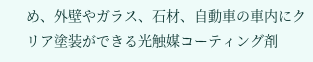め、外壁やガラス、石材、自動車の車内にクリア塗装ができる光触媒コーティング剤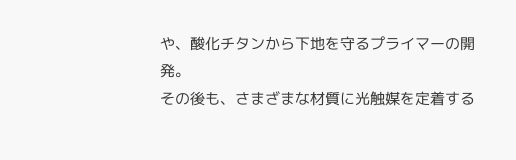や、酸化チタンから下地を守るプライマーの開発。
その後も、さまざまな材質に光触媒を定着する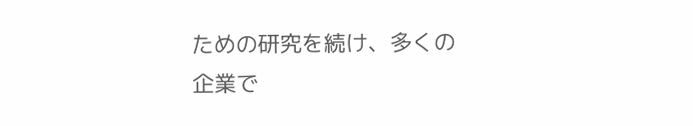ための研究を続け、多くの企業で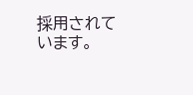採用されています。